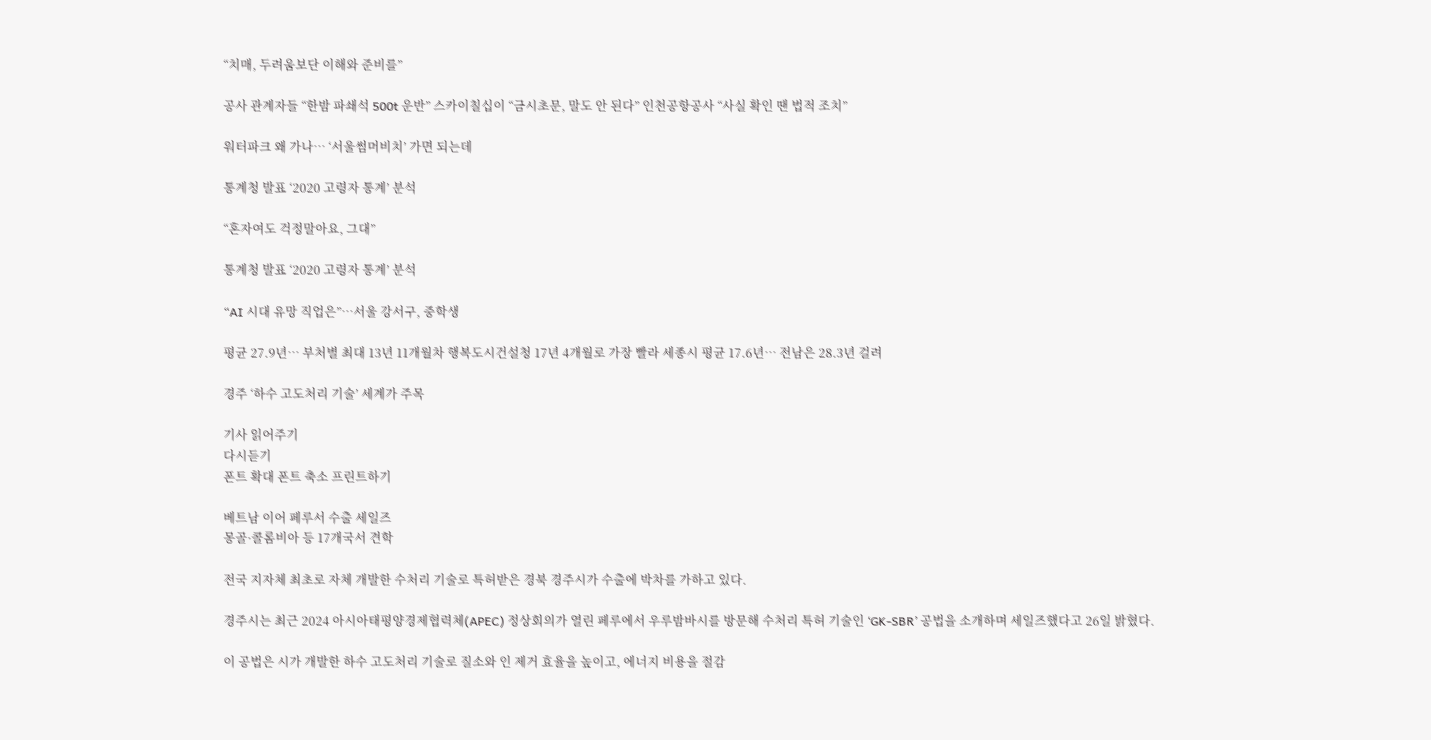“치매, 두려움보단 이해와 준비를”

공사 관계자들 “한밤 파쇄석 500t 운반” 스카이칠십이 “금시초문, 말도 안 된다” 인천공항공사 “사실 확인 땐 법적 조치”

워터파크 왜 가나… ‘서울썸머비치’ 가면 되는데

통계청 발표 ‘2020 고령자 통계’ 분석

“혼자여도 걱정말아요, 그대”

통계청 발표 ‘2020 고령자 통계’ 분석

“AI 시대 유망 직업은”…서울 강서구, 중학생

평균 27.9년… 부처별 최대 13년 11개월차 행복도시건설청 17년 4개월로 가장 빨라 세종시 평균 17.6년… 전남은 28.3년 걸려

경주 ‘하수 고도처리 기술’ 세계가 주목

기사 읽어주기
다시듣기
폰트 확대 폰트 축소 프린트하기

베트남 이어 페루서 수출 세일즈
몽골·콜롬비아 등 17개국서 견학

전국 지자체 최초로 자체 개발한 수처리 기술로 특허받은 경북 경주시가 수출에 박차를 가하고 있다.

경주시는 최근 2024 아시아태평양경제협력체(APEC) 정상회의가 열린 페루에서 우루밤바시를 방문해 수처리 특허 기술인 ‘GK-SBR’ 공법을 소개하며 세일즈했다고 26일 밝혔다.

이 공법은 시가 개발한 하수 고도처리 기술로 질소와 인 제거 효율을 높이고, 에너지 비용을 절감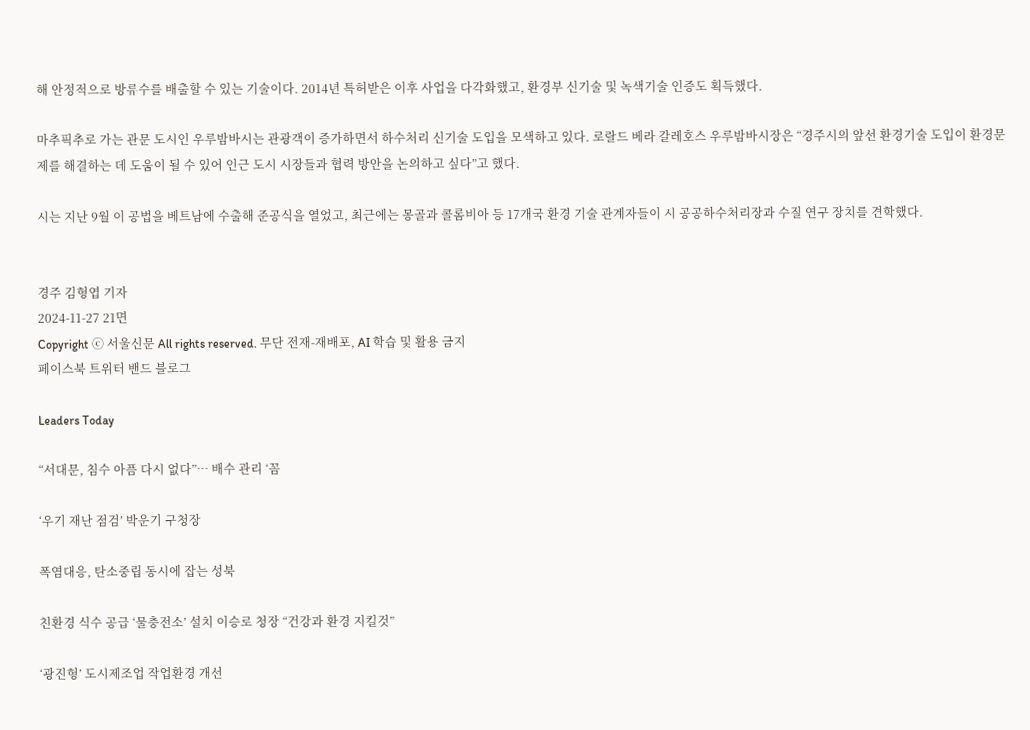해 안정적으로 방류수를 배출할 수 있는 기술이다. 2014년 특허받은 이후 사업을 다각화했고, 환경부 신기술 및 녹색기술 인증도 획득했다.

마추픽추로 가는 관문 도시인 우루밤바시는 관광객이 증가하면서 하수처리 신기술 도입을 모색하고 있다. 로랄드 베라 갈레호스 우루밤바시장은 “경주시의 앞선 환경기술 도입이 환경문제를 해결하는 데 도움이 될 수 있어 인근 도시 시장들과 협력 방안을 논의하고 싶다”고 했다.

시는 지난 9월 이 공법을 베트남에 수출해 준공식을 열었고, 최근에는 몽골과 콜롬비아 등 17개국 환경 기술 관계자들이 시 공공하수처리장과 수질 연구 장치를 견학했다.


경주 김형엽 기자
2024-11-27 21면
Copyright ⓒ 서울신문 All rights reserved. 무단 전재-재배포, AI 학습 및 활용 금지
페이스북 트위터 밴드 블로그

Leaders Today

“서대문, 침수 아픔 다시 없다”… 배수 관리 ‘꼼

‘우기 재난 점검’ 박운기 구청장

폭염대응, 탄소중립 동시에 잡는 성북

친환경 식수 공급 ‘물충전소’ 설치 이승로 청장 “건강과 환경 지킬것”

‘광진형’ 도시제조업 작업환경 개선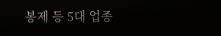봉제 등 5대 업종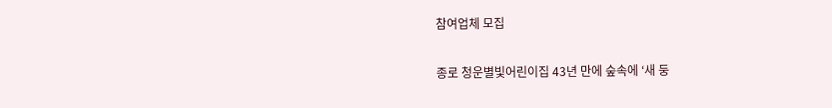참여업체 모집

종로 청운별빛어린이집 43년 만에 숲속에 ‘새 둥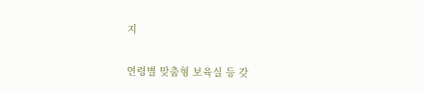지

연령별 맞춤형 보육실 등 갖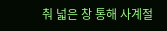춰 넓은 창 통해 사계절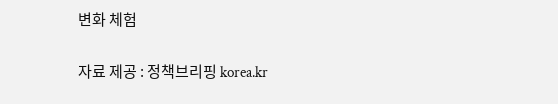변화 체험

자료 제공 : 정책브리핑 korea.kr